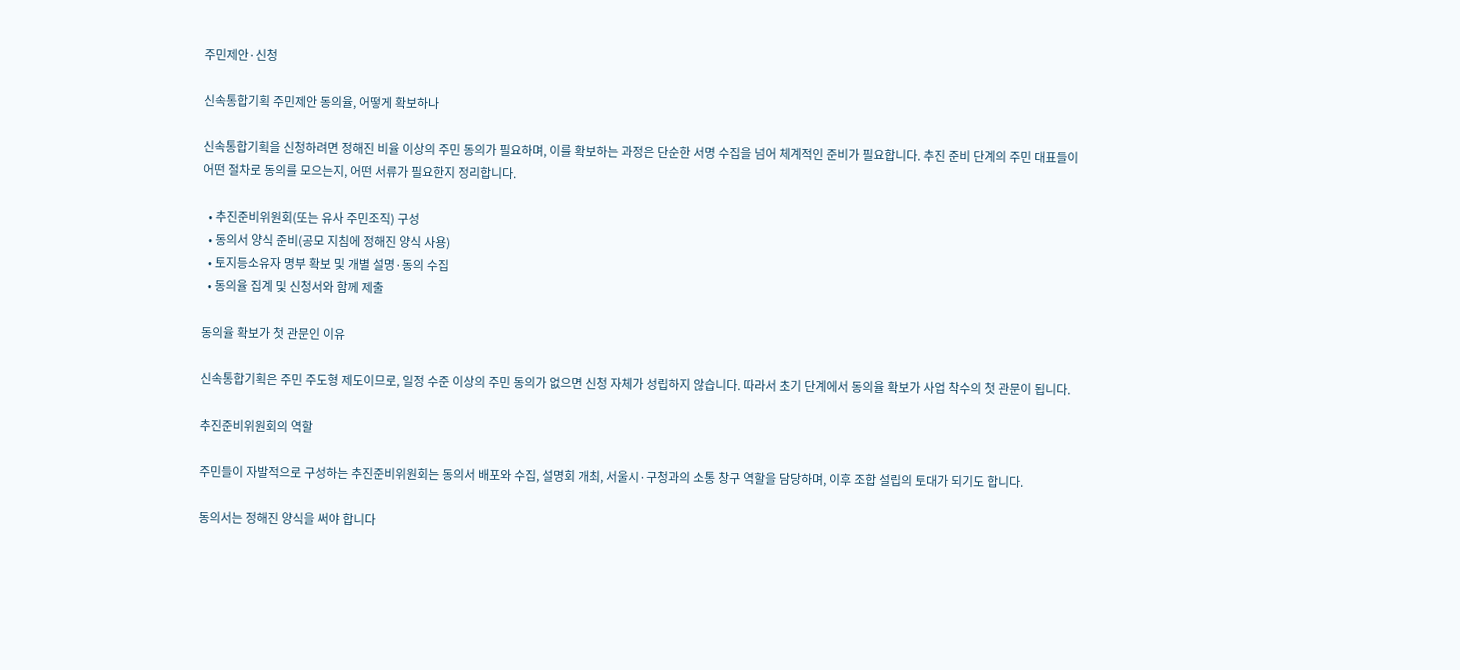주민제안·신청

신속통합기획 주민제안 동의율, 어떻게 확보하나

신속통합기획을 신청하려면 정해진 비율 이상의 주민 동의가 필요하며, 이를 확보하는 과정은 단순한 서명 수집을 넘어 체계적인 준비가 필요합니다. 추진 준비 단계의 주민 대표들이 어떤 절차로 동의를 모으는지, 어떤 서류가 필요한지 정리합니다.

  • 추진준비위원회(또는 유사 주민조직) 구성
  • 동의서 양식 준비(공모 지침에 정해진 양식 사용)
  • 토지등소유자 명부 확보 및 개별 설명·동의 수집
  • 동의율 집계 및 신청서와 함께 제출

동의율 확보가 첫 관문인 이유

신속통합기획은 주민 주도형 제도이므로, 일정 수준 이상의 주민 동의가 없으면 신청 자체가 성립하지 않습니다. 따라서 초기 단계에서 동의율 확보가 사업 착수의 첫 관문이 됩니다.

추진준비위원회의 역할

주민들이 자발적으로 구성하는 추진준비위원회는 동의서 배포와 수집, 설명회 개최, 서울시·구청과의 소통 창구 역할을 담당하며, 이후 조합 설립의 토대가 되기도 합니다.

동의서는 정해진 양식을 써야 합니다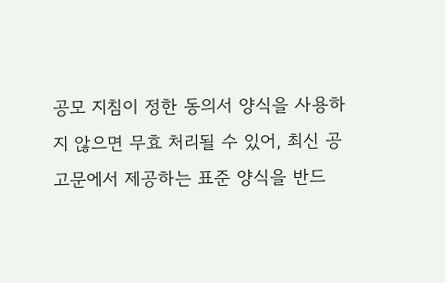공모 지침이 정한 동의서 양식을 사용하지 않으면 무효 처리될 수 있어, 최신 공고문에서 제공하는 표준 양식을 반드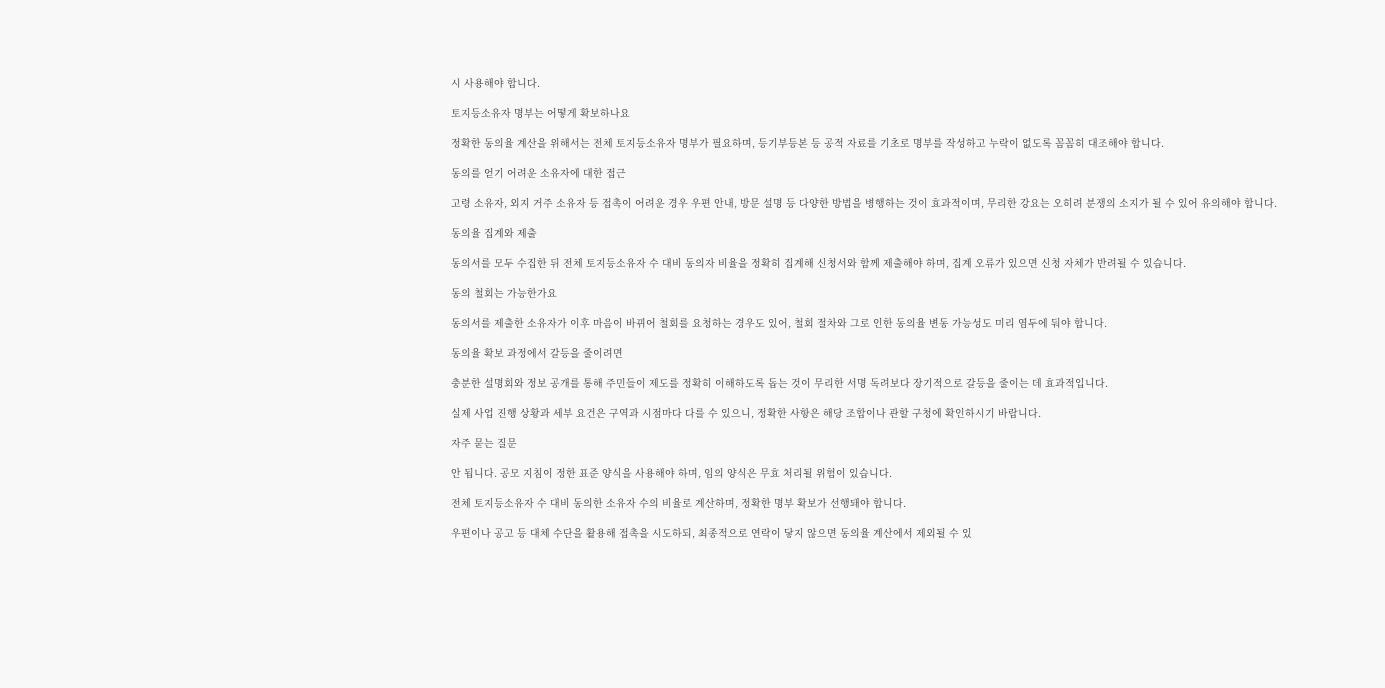시 사용해야 합니다.

토지등소유자 명부는 어떻게 확보하나요

정확한 동의율 계산을 위해서는 전체 토지등소유자 명부가 필요하며, 등기부등본 등 공적 자료를 기초로 명부를 작성하고 누락이 없도록 꼼꼼히 대조해야 합니다.

동의를 얻기 어려운 소유자에 대한 접근

고령 소유자, 외지 거주 소유자 등 접촉이 어려운 경우 우편 안내, 방문 설명 등 다양한 방법을 병행하는 것이 효과적이며, 무리한 강요는 오히려 분쟁의 소지가 될 수 있어 유의해야 합니다.

동의율 집계와 제출

동의서를 모두 수집한 뒤 전체 토지등소유자 수 대비 동의자 비율을 정확히 집계해 신청서와 함께 제출해야 하며, 집계 오류가 있으면 신청 자체가 반려될 수 있습니다.

동의 철회는 가능한가요

동의서를 제출한 소유자가 이후 마음이 바뀌어 철회를 요청하는 경우도 있어, 철회 절차와 그로 인한 동의율 변동 가능성도 미리 염두에 둬야 합니다.

동의율 확보 과정에서 갈등을 줄이려면

충분한 설명회와 정보 공개를 통해 주민들이 제도를 정확히 이해하도록 돕는 것이 무리한 서명 독려보다 장기적으로 갈등을 줄이는 데 효과적입니다.

실제 사업 진행 상황과 세부 요건은 구역과 시점마다 다를 수 있으니, 정확한 사항은 해당 조합이나 관할 구청에 확인하시기 바랍니다.

자주 묻는 질문

안 됩니다. 공모 지침이 정한 표준 양식을 사용해야 하며, 임의 양식은 무효 처리될 위험이 있습니다.

전체 토지등소유자 수 대비 동의한 소유자 수의 비율로 계산하며, 정확한 명부 확보가 선행돼야 합니다.

우편이나 공고 등 대체 수단을 활용해 접촉을 시도하되, 최종적으로 연락이 닿지 않으면 동의율 계산에서 제외될 수 있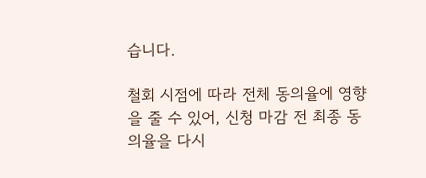습니다.

철회 시점에 따라 전체 동의율에 영향을 줄 수 있어, 신청 마감 전 최종 동의율을 다시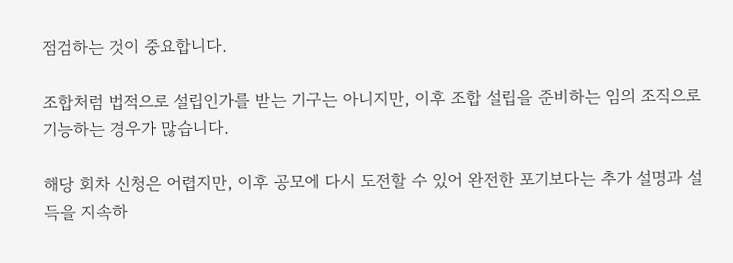점검하는 것이 중요합니다.

조합처럼 법적으로 설립인가를 받는 기구는 아니지만, 이후 조합 설립을 준비하는 임의 조직으로 기능하는 경우가 많습니다.

해당 회차 신청은 어렵지만, 이후 공모에 다시 도전할 수 있어 완전한 포기보다는 추가 설명과 설득을 지속하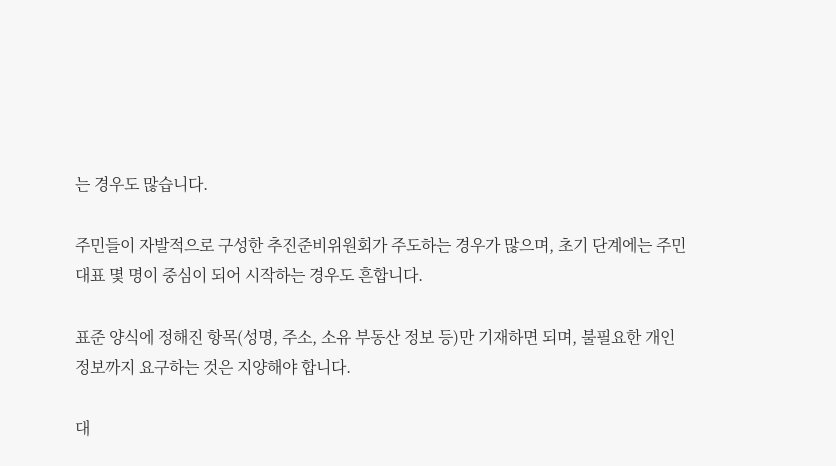는 경우도 많습니다.

주민들이 자발적으로 구성한 추진준비위원회가 주도하는 경우가 많으며, 초기 단계에는 주민 대표 몇 명이 중심이 되어 시작하는 경우도 흔합니다.

표준 양식에 정해진 항목(성명, 주소, 소유 부동산 정보 등)만 기재하면 되며, 불필요한 개인정보까지 요구하는 것은 지양해야 합니다.

대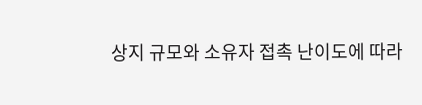상지 규모와 소유자 접촉 난이도에 따라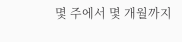몇 주에서 몇 개월까지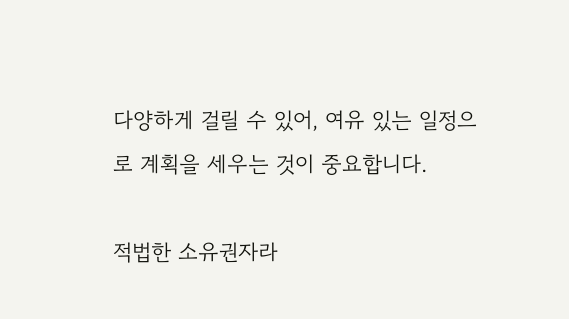다양하게 걸릴 수 있어, 여유 있는 일정으로 계획을 세우는 것이 중요합니다.

적법한 소유권자라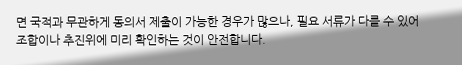면 국적과 무관하게 동의서 제출이 가능한 경우가 많으나, 필요 서류가 다를 수 있어 조합이나 추진위에 미리 확인하는 것이 안전합니다.